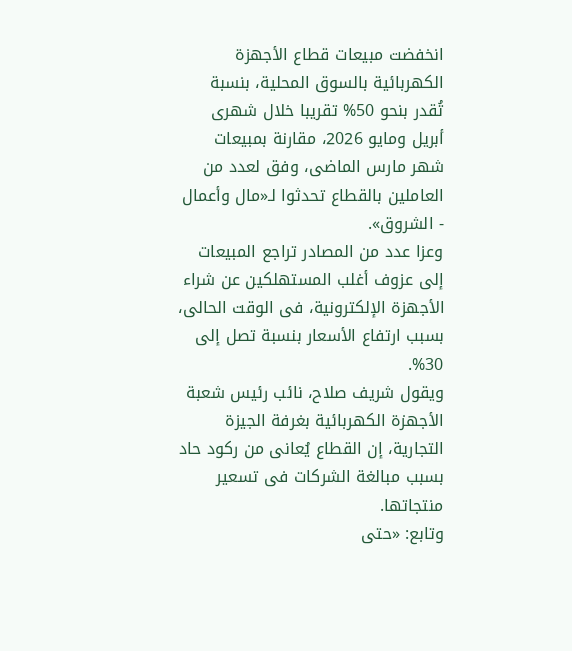انخفضت مبيعات قطاع الأجهزة الكهربائية بالسوق المحلية، بنسبة تُقدر بنحو 50% تقريبا خلال شهرى أبريل ومايو 2026، مقارنة بمبيعات شهر مارس الماضى، وفق لعدد من العاملين بالقطاع تحدثوا لـ«مال وأعمال - الشروق».
وعزا عدد من المصادر تراجع المبيعات إلى عزوف أغلب المستهلكين عن شراء الأجهزة الإلكترونية، فى الوقت الحالى، بسبب ارتفاع الأسعار بنسبة تصل إلى 30%.
ويقول شريف صلاح، نائب رئيس شعبة الأجهزة الكهربائية بغرفة الجيزة التجارية، إن القطاع يُعانى من ركود حاد بسبب مبالغة الشركات فى تسعير منتجاتها.
وتابع: «حتى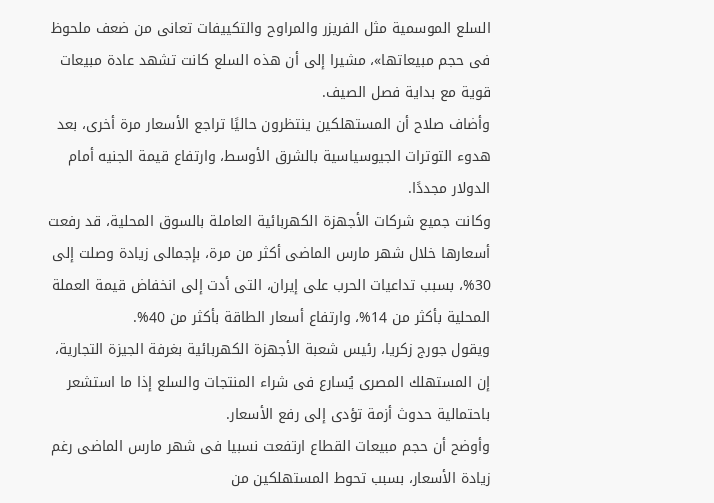السلع الموسمية مثل الفريزر والمراوح والتكييفات تعانى من ضعف ملحوظ فى حجم مبيعاتها»، مشيرا إلى أن هذه السلع كانت تشهد عادة مبيعات قوية مع بداية فصل الصيف.
وأضاف صلاح أن المستهلكين ينتظرون حاليًا تراجع الأسعار مرة أخرى، بعد هدوء التوترات الجيوسياسية بالشرق الأوسط، وارتفاع قيمة الجنيه أمام الدولار مجددًا.
وكانت جميع شركات الأجهزة الكهربائية العاملة بالسوق المحلية، قد رفعت أسعارها خلال شهر مارس الماضى أكثر من مرة، بإجمالى زيادة وصلت إلى 30%، بسبب تداعيات الحرب على إيران، التى أدت إلى انخفاض قيمة العملة المحلية بأكثر من 14%، وارتفاع أسعار الطاقة بأكثر من 40%.
ويقول جورج زكريا، رئيس شعبة الأجهزة الكهربائية بغرفة الجيزة التجارية، إن المستهلك المصرى يُسارع فى شراء المنتجات والسلع إذا ما استشعر باحتمالية حدوث أزمة تؤدى إلى رفع الأسعار.
وأوضح أن حجم مبيعات القطاع ارتفعت نسبيا فى شهر مارس الماضى رغم زيادة الأسعار، بسبب تحوط المستهلكين من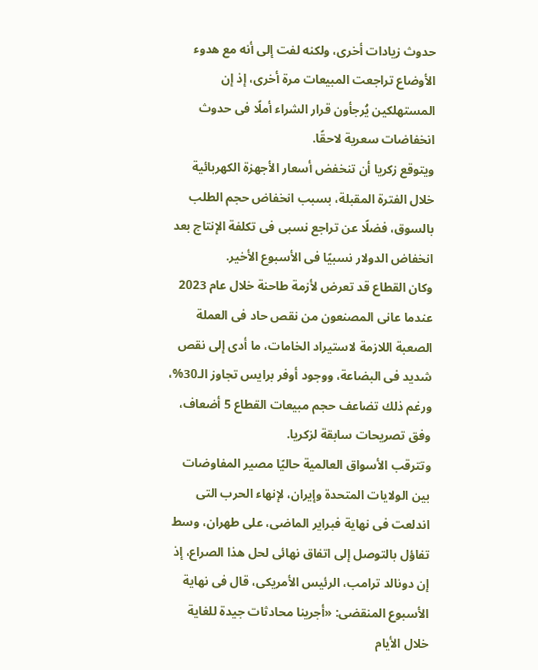حدوث زيادات أخرى، ولكنه لفت إلى أنه مع هدوء الأوضاع تراجعت المبيعات مرة أخرى، إذ إن المستهلكين يُرجأون قرار الشراء أملًا فى حدوث انخفاضات سعرية لاحقًا.
ويتوقع زكريا أن تنخفض أسعار الأجهزة الكهربائية خلال الفترة المقبلة، بسبب انخفاض حجم الطلب بالسوق، فضلًا عن تراجع نسبى فى تكلفة الإنتاج بعد انخفاض الدولار نسبيًا فى الأسبوع الأخير.
وكان القطاع قد تعرض لأزمة طاحنة خلال عام 2023 عندما عانى المصنعون من نقص حاد فى العملة الصعبة اللازمة لاستيراد الخامات، ما أدى إلى نقص شديد فى البضاعة، ووجود أوفر برايس تجاوز الـ30%، ورغم ذلك تضاعف حجم مبيعات القطاع 5 أضعاف، وفق تصريحات سابقة لزكريا.
وتترقب الأسواق العالمية حاليًا مصير المفاوضات بين الولايات المتحدة وإيران، لإنهاء الحرب التى اندلعت فى نهاية فبراير الماضى، على طهران، وسط تفاؤل بالتوصل إلى اتفاق نهائى لحل هذا الصراع، إذ إن دونالد ترامب، الرئيس الأمريكى، قال فى نهاية الأسبوع المنقضى: «أجرينا محادثات جيدة للغاية خلال الأيام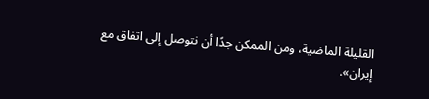القليلة الماضية، ومن الممكن جدًا أن نتوصل إلى اتفاق مع إيران».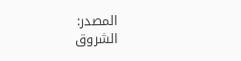المصدر:
الشروق